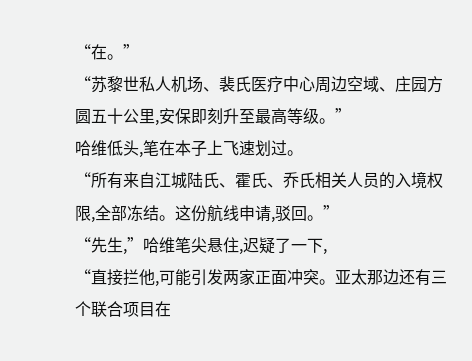“在。”
“苏黎世私人机场、裴氏医疗中心周边空域、庄园方圆五十公里,安保即刻升至最高等级。”
哈维低头,笔在本子上飞速划过。
“所有来自江城陆氏、霍氏、乔氏相关人员的入境权限,全部冻结。这份航线申请,驳回。”
“先生,”哈维笔尖悬住,迟疑了一下,
“直接拦他,可能引发两家正面冲突。亚太那边还有三个联合项目在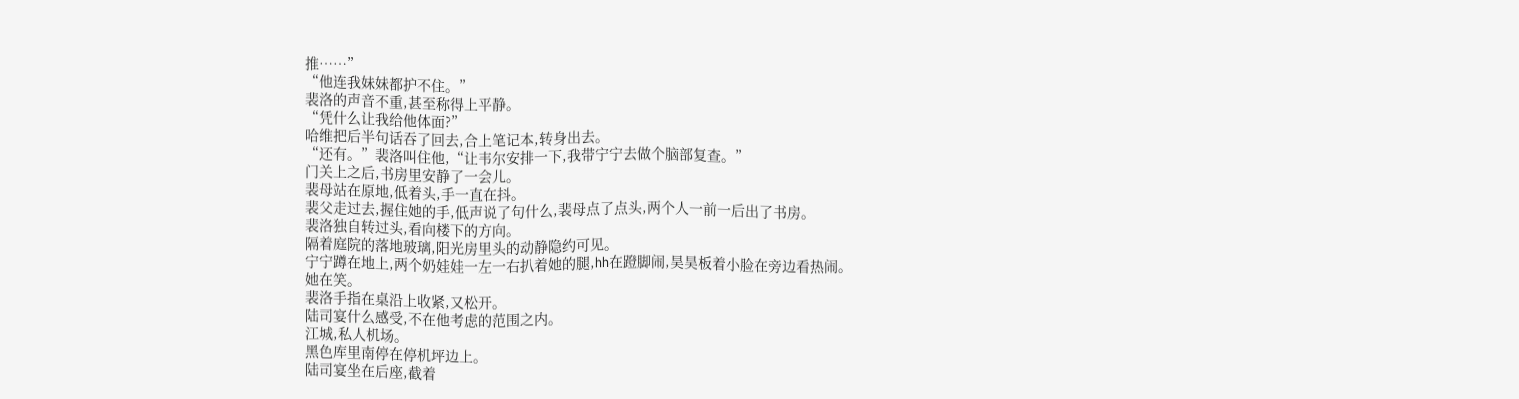推……”
“他连我妹妹都护不住。”
裴洛的声音不重,甚至称得上平静。
“凭什么让我给他体面?”
哈维把后半句话吞了回去,合上笔记本,转身出去。
“还有。”裴洛叫住他,“让韦尔安排一下,我带宁宁去做个脑部复查。”
门关上之后,书房里安静了一会儿。
裴母站在原地,低着头,手一直在抖。
裴父走过去,握住她的手,低声说了句什么,裴母点了点头,两个人一前一后出了书房。
裴洛独自转过头,看向楼下的方向。
隔着庭院的落地玻璃,阳光房里头的动静隐约可见。
宁宁蹲在地上,两个奶娃娃一左一右扒着她的腿,hh在蹬脚闹,昊昊板着小脸在旁边看热闹。
她在笑。
裴洛手指在桌沿上收紧,又松开。
陆司宴什么感受,不在他考虑的范围之内。
江城,私人机场。
黑色库里南停在停机坪边上。
陆司宴坐在后座,截着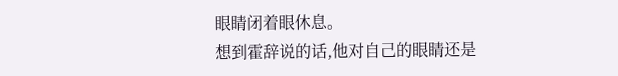眼睛闭着眼休息。
想到霍辞说的话,他对自己的眼睛还是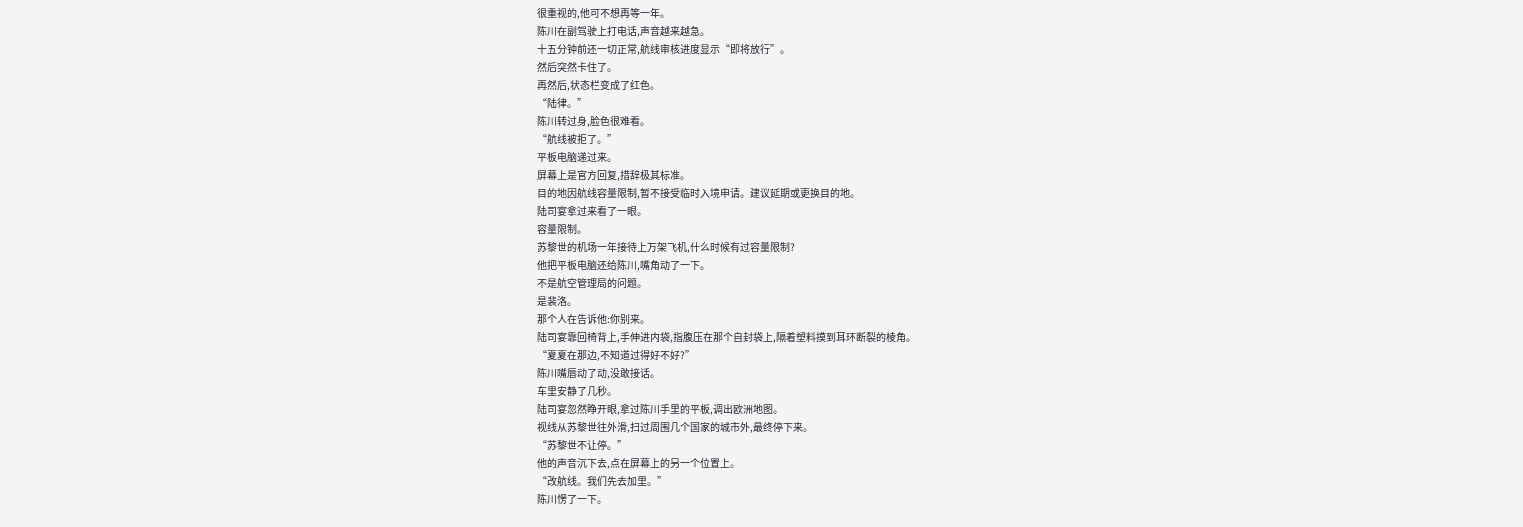很重视的,他可不想再等一年。
陈川在副驾驶上打电话,声音越来越急。
十五分钟前还一切正常,航线审核进度显示“即将放行”。
然后突然卡住了。
再然后,状态栏变成了红色。
“陆律。”
陈川转过身,脸色很难看。
“航线被拒了。”
平板电脑递过来。
屏幕上是官方回复,措辞极其标准。
目的地因航线容量限制,暂不接受临时入境申请。建议延期或更换目的地。
陆司宴拿过来看了一眼。
容量限制。
苏黎世的机场一年接待上万架飞机,什么时候有过容量限制?
他把平板电脑还给陈川,嘴角动了一下。
不是航空管理局的问题。
是裴洛。
那个人在告诉他:你别来。
陆司宴靠回椅背上,手伸进内袋,指腹压在那个自封袋上,隔着塑料摸到耳环断裂的棱角。
“夏夏在那边,不知道过得好不好?”
陈川嘴唇动了动,没敢接话。
车里安静了几秒。
陆司宴忽然睁开眼,拿过陈川手里的平板,调出欧洲地图。
视线从苏黎世往外滑,扫过周围几个国家的城市外,最终停下来。
“苏黎世不让停。”
他的声音沉下去,点在屏幕上的另一个位置上。
“改航线。我们先去加里。”
陈川愣了一下。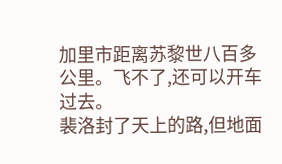加里市距离苏黎世八百多公里。飞不了,还可以开车过去。
裴洛封了天上的路,但地面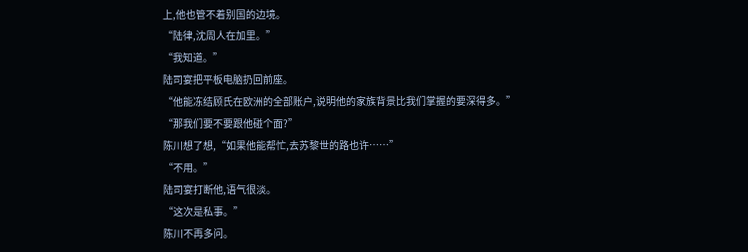上,他也管不着别国的边境。
“陆律,沈周人在加里。”
“我知道。”
陆司宴把平板电脑扔回前座。
“他能冻结顾氏在欧洲的全部账户,说明他的家族背景比我们掌握的要深得多。”
“那我们要不要跟他碰个面?”
陈川想了想,“如果他能帮忙,去苏黎世的路也许……”
“不用。”
陆司宴打断他,语气很淡。
“这次是私事。”
陈川不再多问。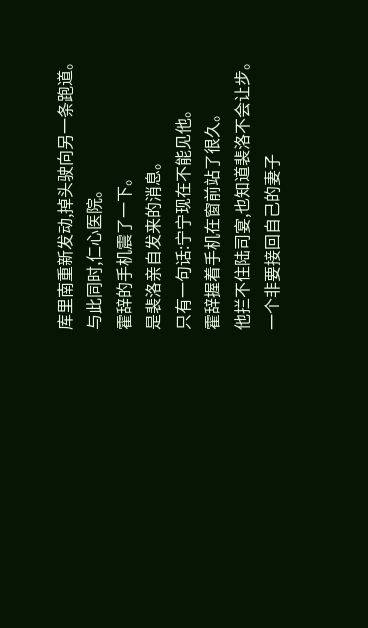库里南重新发动,掉头驶向另一条跑道。
与此同时,仁心医院。
霍辞的手机震了一下。
是裴洛亲自发来的消息。
只有一句话:宁宁现在不能见他。
霍辞握着手机在窗前站了很久。
他拦不住陆司宴,也知道裴洛不会让步。
一个非要接回自己的妻子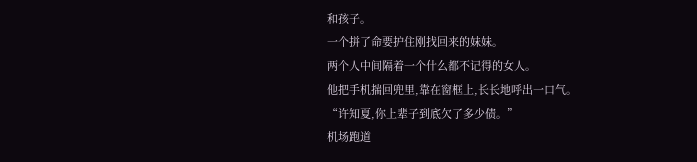和孩子。
一个拼了命要护住刚找回来的妹妹。
两个人中间隔着一个什么都不记得的女人。
他把手机揣回兜里,靠在窗框上,长长地呼出一口气。
“许知夏,你上辈子到底欠了多少债。”
机场跑道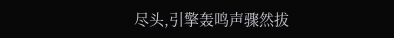尽头,引擎轰鸣声骤然拔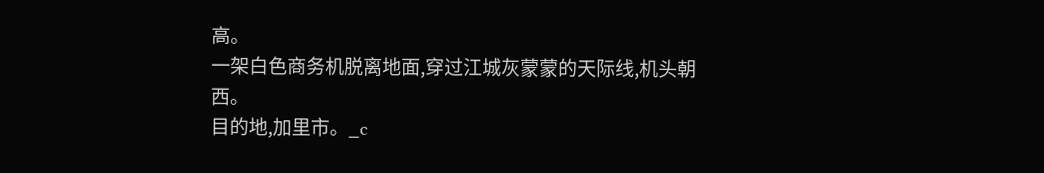高。
一架白色商务机脱离地面,穿过江城灰蒙蒙的天际线,机头朝西。
目的地,加里市。_c